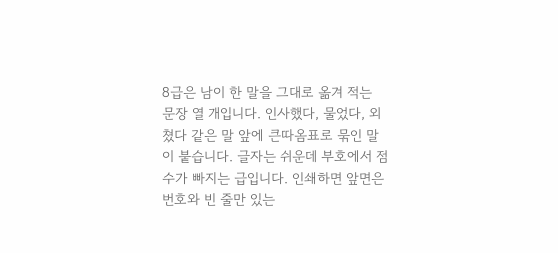8급은 남이 한 말을 그대로 옮겨 적는 문장 열 개입니다. 인사했다, 물었다, 외쳤다 같은 말 앞에 큰따옴표로 묶인 말이 붙습니다. 글자는 쉬운데 부호에서 점수가 빠지는 급입니다. 인쇄하면 앞면은 번호와 빈 줄만 있는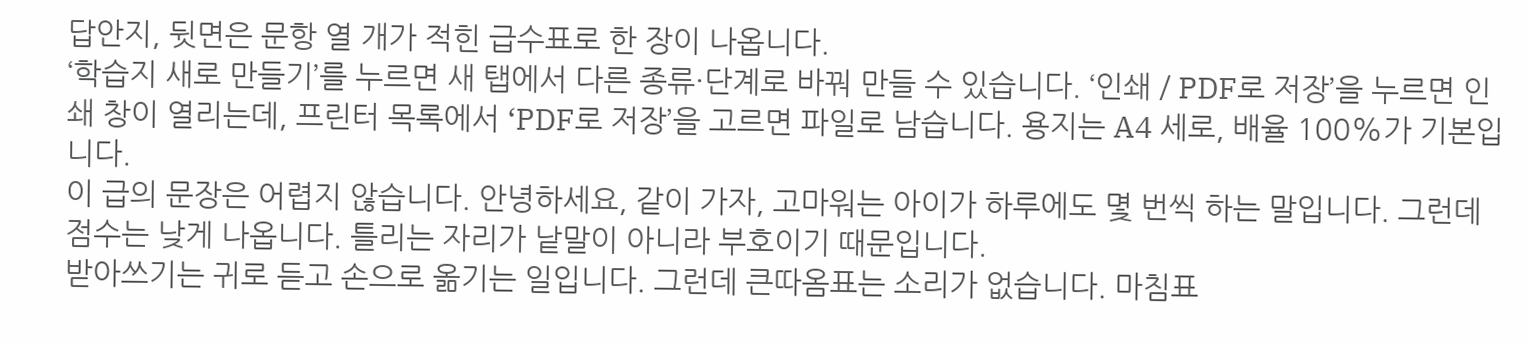답안지, 뒷면은 문항 열 개가 적힌 급수표로 한 장이 나옵니다.
‘학습지 새로 만들기’를 누르면 새 탭에서 다른 종류·단계로 바꿔 만들 수 있습니다. ‘인쇄 / PDF로 저장’을 누르면 인쇄 창이 열리는데, 프린터 목록에서 ‘PDF로 저장’을 고르면 파일로 남습니다. 용지는 A4 세로, 배율 100%가 기본입니다.
이 급의 문장은 어렵지 않습니다. 안녕하세요, 같이 가자, 고마워는 아이가 하루에도 몇 번씩 하는 말입니다. 그런데 점수는 낮게 나옵니다. 틀리는 자리가 낱말이 아니라 부호이기 때문입니다.
받아쓰기는 귀로 듣고 손으로 옮기는 일입니다. 그런데 큰따옴표는 소리가 없습니다. 마침표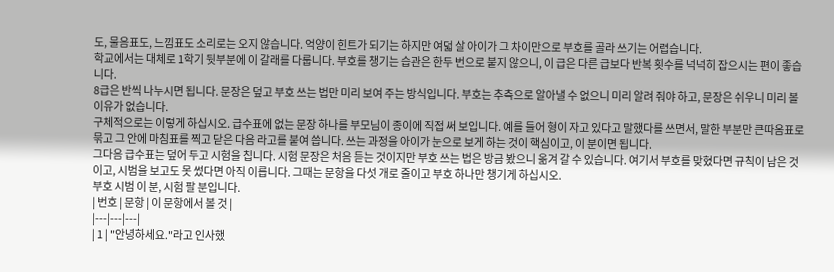도, 물음표도, 느낌표도 소리로는 오지 않습니다. 억양이 힌트가 되기는 하지만 여덟 살 아이가 그 차이만으로 부호를 골라 쓰기는 어렵습니다.
학교에서는 대체로 1학기 뒷부분에 이 갈래를 다룹니다. 부호를 챙기는 습관은 한두 번으로 붙지 않으니, 이 급은 다른 급보다 반복 횟수를 넉넉히 잡으시는 편이 좋습니다.
8급은 반씩 나누시면 됩니다. 문장은 덮고 부호 쓰는 법만 미리 보여 주는 방식입니다. 부호는 추측으로 알아낼 수 없으니 미리 알려 줘야 하고, 문장은 쉬우니 미리 볼 이유가 없습니다.
구체적으로는 이렇게 하십시오. 급수표에 없는 문장 하나를 부모님이 종이에 직접 써 보입니다. 예를 들어 형이 자고 있다고 말했다를 쓰면서, 말한 부분만 큰따옴표로 묶고 그 안에 마침표를 찍고 닫은 다음 라고를 붙여 씁니다. 쓰는 과정을 아이가 눈으로 보게 하는 것이 핵심이고, 이 분이면 됩니다.
그다음 급수표는 덮어 두고 시험을 칩니다. 시험 문장은 처음 듣는 것이지만 부호 쓰는 법은 방금 봤으니 옮겨 갈 수 있습니다. 여기서 부호를 맞혔다면 규칙이 남은 것이고, 시범을 보고도 못 썼다면 아직 이릅니다. 그때는 문항을 다섯 개로 줄이고 부호 하나만 챙기게 하십시오.
부호 시범 이 분, 시험 팔 분입니다.
| 번호 | 문항 | 이 문항에서 볼 것 |
|---|---|---|
| 1 | "안녕하세요."라고 인사했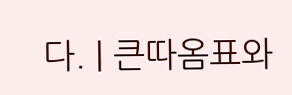다. | 큰따옴표와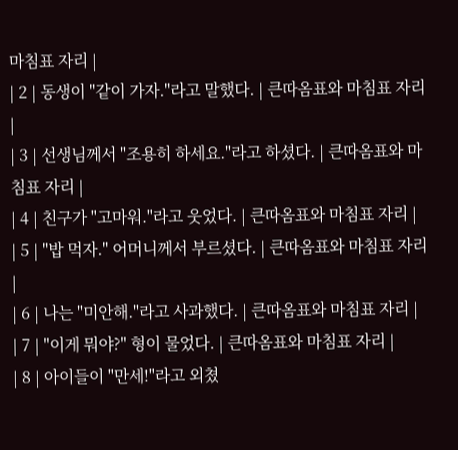마침표 자리 |
| 2 | 동생이 "같이 가자."라고 말했다. | 큰따옴표와 마침표 자리 |
| 3 | 선생님께서 "조용히 하세요."라고 하셨다. | 큰따옴표와 마침표 자리 |
| 4 | 친구가 "고마워."라고 웃었다. | 큰따옴표와 마침표 자리 |
| 5 | "밥 먹자." 어머니께서 부르셨다. | 큰따옴표와 마침표 자리 |
| 6 | 나는 "미안해."라고 사과했다. | 큰따옴표와 마침표 자리 |
| 7 | "이게 뭐야?" 형이 물었다. | 큰따옴표와 마침표 자리 |
| 8 | 아이들이 "만세!"라고 외쳤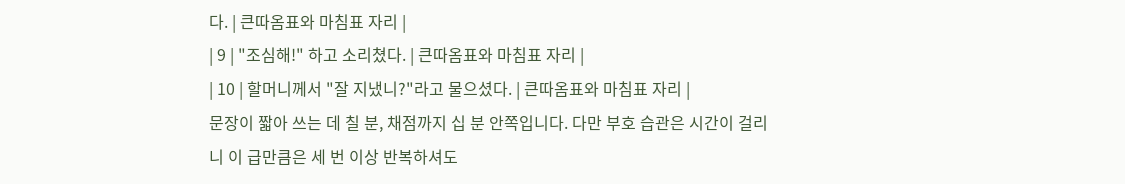다. | 큰따옴표와 마침표 자리 |
| 9 | "조심해!" 하고 소리쳤다. | 큰따옴표와 마침표 자리 |
| 10 | 할머니께서 "잘 지냈니?"라고 물으셨다. | 큰따옴표와 마침표 자리 |
문장이 짧아 쓰는 데 칠 분, 채점까지 십 분 안쪽입니다. 다만 부호 습관은 시간이 걸리니 이 급만큼은 세 번 이상 반복하셔도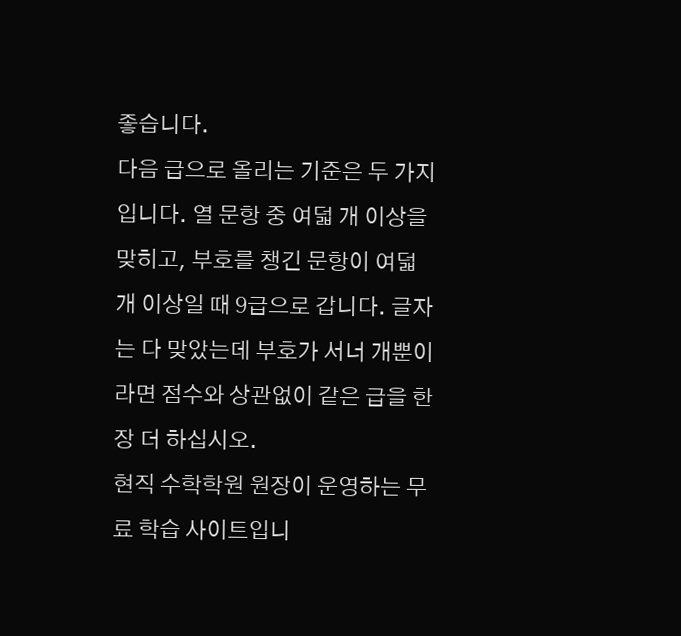좋습니다.
다음 급으로 올리는 기준은 두 가지입니다. 열 문항 중 여덟 개 이상을 맞히고, 부호를 챙긴 문항이 여덟 개 이상일 때 9급으로 갑니다. 글자는 다 맞았는데 부호가 서너 개뿐이라면 점수와 상관없이 같은 급을 한 장 더 하십시오.
현직 수학학원 원장이 운영하는 무료 학습 사이트입니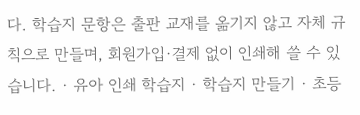다. 학습지 문항은 출판 교재를 옮기지 않고 자체 규칙으로 만들며, 회원가입·결제 없이 인쇄해 쓸 수 있습니다. · 유아 인쇄 학습지 · 학습지 만들기 · 초등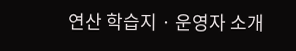연산 학습지 · 운영자 소개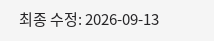최종 수정: 2026-09-13